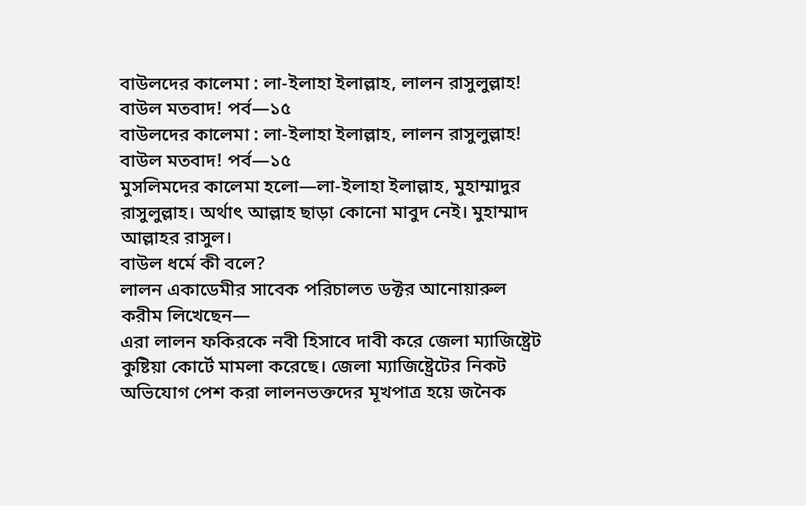বাউলদের কালেমা : লা-ইলাহা ইলাল্লাহ, লালন রাসুলুল্লাহ! বাউল মতবাদ! পর্ব—১৫
বাউলদের কালেমা : লা-ইলাহা ইলাল্লাহ, লালন রাসুলুল্লাহ! বাউল মতবাদ! পর্ব—১৫
মুসলিমদের কালেমা হলো—লা-ইলাহা ইলাল্লাহ, মুহাম্মাদুর রাসুলুল্লাহ। অর্থাৎ আল্লাহ ছাড়া কোনো মাবুদ নেই। মুহাম্মাদ আল্লাহর রাসুল।
বাউল ধর্মে কী বলে?
লালন একাডেমীর সাবেক পরিচালত ডক্টর আনোয়ারুল করীম লিখেছেন—
এরা লালন ফকিরকে নবী হিসাবে দাবী করে জেলা ম্যাজিষ্ট্রেট কুষ্টিয়া কোর্টে মামলা করেছে। জেলা ম্যাজিষ্ট্রেটের নিকট অভিযোগ পেশ করা লালনভক্তদের মূখপাত্র হয়ে জনৈক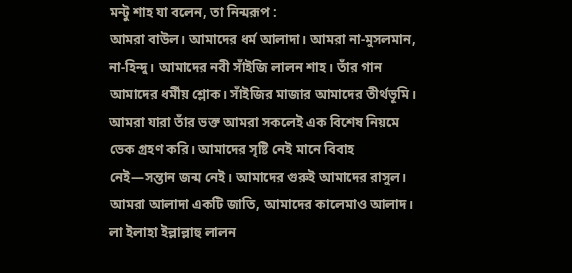মন্টু শাহ যা বলেন, তা নিন্মরূপ :
আমরা বাউল। আমাদের ধর্ম আলাদা। আমরা না-মুসলমান, না-হিন্দু। আমাদের নবী সাঁইজি লালন শাহ। তাঁর গান আমাদের ধর্মীয় শ্লোক। সাঁইজির মাজার আমাদের তীর্থভূমি। আমরা যারা তাঁর ভক্ত আমরা সকলেই এক বিশেষ নিয়মে ভেক গ্রহণ করি। আমাদের সৃষ্টি নেই মানে বিবাহ নেই—সন্তান জন্ম নেই। আমাদের গুরুই আমাদের রাসুল। আমরা আলাদা একটি জাতি, আমাদের কালেমাও আলাদ। লা ইলাহা ইল্লাল্লাহু লালন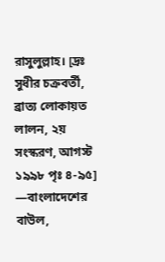রাসুলুল্লাহ। [দ্রঃ সুধীর চক্রবর্তী, ব্রাত্য লোকায়ত লালন, ২য় সংস্করণ, আগস্ট ১৯৯৮ পৃঃ ৪-৯৫] —বাংলাদেশের বাউল,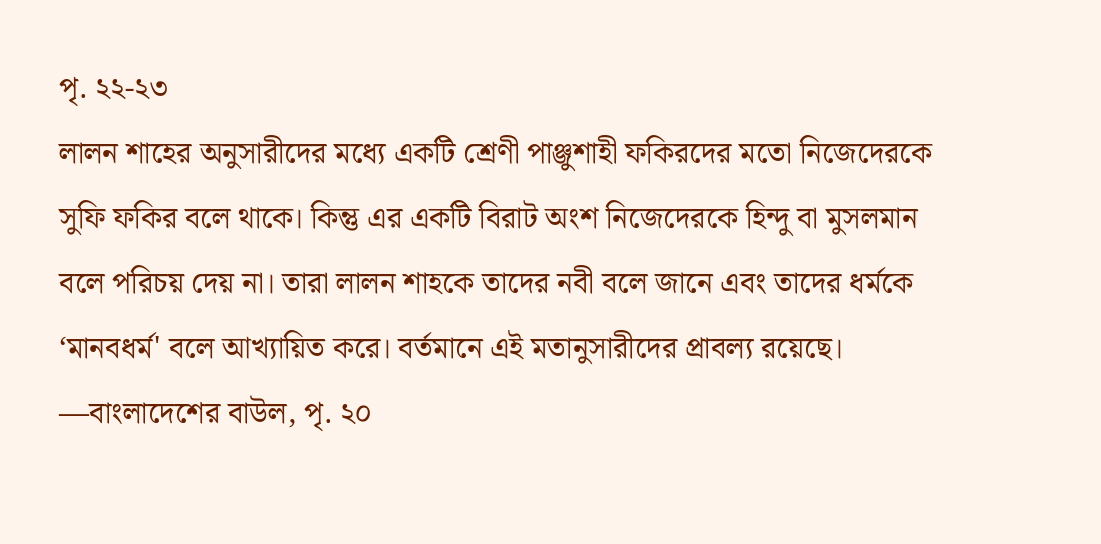পৃ. ২২-২৩
লালন শাহের অনুসারীদের মধ্যে একটি শ্রেণী পাঞ্জুশাহী ফকিরদের মতো নিজেদেরকে সুফি ফকির বলে থাকে। কিন্তু এর একটি বিরাট অংশ নিজেদেরকে হিন্দু বা মুসলমান বলে পরিচয় দেয় না। তারা লালন শাহকে তাদের নবী বলে জানে এবং তাদের ধর্মকে ‘মানবধর্ম' বলে আখ্যায়িত করে। বর্তমানে এই মতানুসারীদের প্রাবল্য রয়েছে। —বাংলাদেশের বাউল, পৃ. ২০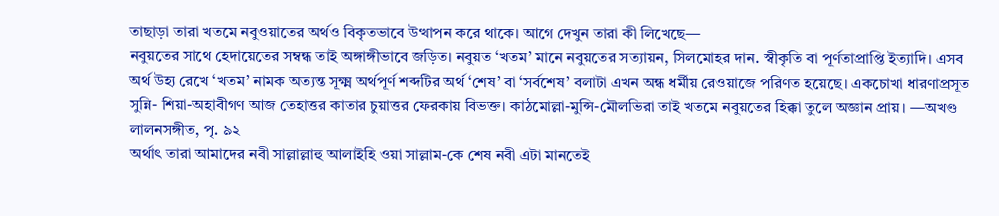তাছাড়া তারা খতমে নবুওয়াতের অর্থও বিকৃতভাবে উত্থাপন করে থাকে। আগে দেখুন তারা কী লিখেছে—
নবুয়তের সাথে হেদায়েতের সম্বন্ধ তাই অঙ্গাঙ্গীভাবে জড়িত। নবুয়ত ‘খতম’ মানে নবুয়তের সত্যায়ন, সিলমোহর দান. স্বীকৃতি বা পূর্ণতাপ্রাপ্তি ইত্যাদি। এসব অর্থ উহ্য রেখে ‘খতম’ নামক অত্যন্ত সূক্ষ্ম অর্থপূর্ণ শব্দটির অর্থ ‘শেষ’ বা ‘সর্বশেষ’ বলাটা এখন অন্ধ ধর্মীয় রেওয়াজে পরিণত হয়েছে। একচোখা ধারণাপ্রসূত সুন্নি- শিয়া-অহাবীগণ আজ তেহাত্তর কাতার চুয়াত্তর ফেরকায় বিভক্ত। কাঠমোল্লা-মুন্সি-মৌলভিরা তাই খতমে নবুয়তের হিক্কা তুলে অজ্ঞান প্রায়। —অখণ্ড লালনসঙ্গীত, পৃ. ৯২
অর্থাৎ তারা আমাদের নবী সাল্লাল্লাহু আলাইহি ওয়া সাল্লাম-কে শেষ নবী এটা মানতেই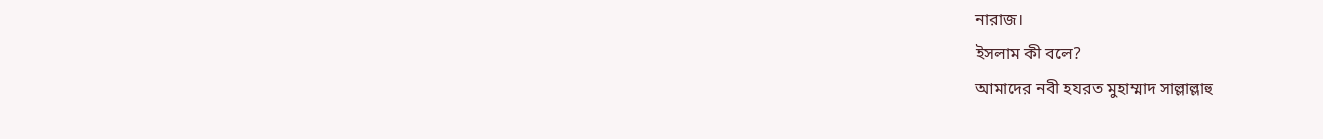নারাজ।
ইসলাম কী বলে?
আমাদের নবী হযরত মুহাম্মাদ সাল্লাল্লাহু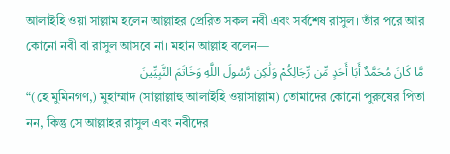আলাইহি ওয়া সাল্লাম হলেন আল্লাহর প্রেরিত সকল নবী এবং সর্বশেষ রাসুল। তাঁর পরে আর কোনো নবী বা রাসুল আসবে না। মহান আল্লাহ বলেন—
مَّا كَانَ مُحَمَّدٌ أَبَا أَحَدٍ مِّن رِّجَالِكُمْ وَلَٰكِن رَّسُولَ اللَّهِ وَخَاتَمَ النَّبِيِّينَ
“(হে মুমিনগণ,) মুহাম্মাদ (সাল্লাল্লাহু আলাইহি ওয়াসাল্লাম) তোমাদের কোনো পুরুষের পিতা নন, কিন্তু সে আল্লাহর রাসুল এবং নবীদের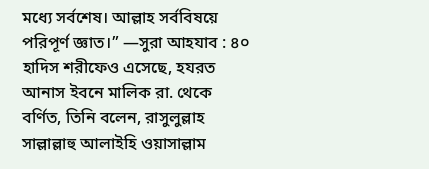মধ্যে সর্বশেষ। আল্লাহ সর্ববিষয়ে পরিপূর্ণ জ্ঞাত।” —সুরা আহযাব : ৪০
হাদিস শরীফেও এসেছে, হযরত আনাস ইবনে মালিক রা. থেকে বর্ণিত, তিনি বলেন, রাসুলুল্লাহ সাল্লাল্লাহু আলাইহি ওয়াসাল্লাম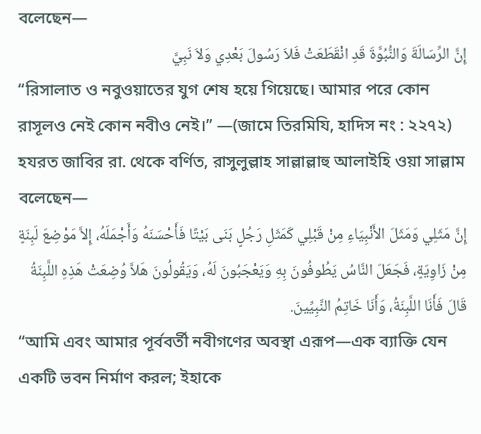বলেছেন—
إِنَّ الرِّسَالَةَ وَالنُّبُوَّةَ قَدِ انْقَطَعَتْ فَلاَ رَسُولَ بَعْدِي وَلاَ نَبِيَّ
“রিসালাত ও নবুওয়াতের যুগ শেষ হয়ে গিয়েছে। আমার পরে কোন রাসূলও নেই কোন নবীও নেই।” —(জামে তিরমিযি, হাদিস নং : ২২৭২)
হযরত জাবির রা. থেকে বর্ণিত, রাসুলুল্লাহ সাল্লাল্লাহু আলাইহি ওয়া সাল্লাম বলেছেন—
إِنَّ مَثَلِي وَمَثَلَ الأَنْبِيَاءِ مِنْ قَبْلِي كَمَثَلِ رَجُلٍ بَنَى بَيْتًا فَأَحْسَنَهُ وَأَجْمَلَهُ، إِلاَّ مَوْضِعَ لَبِنَةٍ مِنْ زَاوِيَةٍ، فَجَعَلَ النَّاسُ يَطُوفُونَ بِهِ وَيَعْجَبُونَ لَهُ، وَيَقُولُونَ هَلاَّ وُضِعَتْ هَذِهِ اللَّبِنَةُ قَالَ فَأَنَا اللَّبِنَةُ، وَأَنَا خَاتِمُ النَّبِيِّينَ.
“আমি এবং আমার পূর্ববর্তী নবীগণের অবস্থা এরূপ—এক ব্যাক্তি যেন একটি ভবন নির্মাণ করল; ইহাকে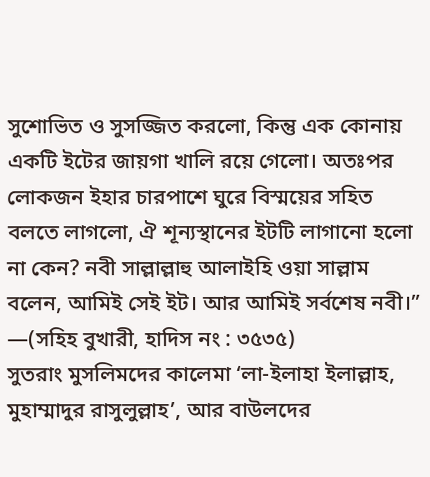সুশোভিত ও সুসজ্জিত করলো, কিন্তু এক কোনায় একটি ইটের জায়গা খালি রয়ে গেলো। অতঃপর লোকজন ইহার চারপাশে ঘুরে বিস্ময়ের সহিত বলতে লাগলো, ঐ শূন্যস্থানের ইটটি লাগানো হলো না কেন? নবী সাল্লাল্লাহু আলাইহি ওয়া সাল্লাম বলেন, আমিই সেই ইট। আর আমিই সর্বশেষ নবী।” —(সহিহ বুখারী, হাদিস নং : ৩৫৩৫)
সুতরাং মুসলিমদের কালেমা ‘লা-ইলাহা ইলাল্লাহ, মুহাম্মাদুর রাসুলুল্লাহ’, আর বাউলদের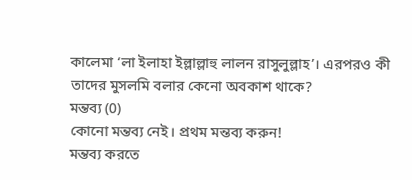কালেমা ‘লা ইলাহা ইল্লাল্লাহু লালন রাসুলুল্লাহ’। এরপরও কী তাদের মুসলমি বলার কেনো অবকাশ থাকে?
মন্তব্য (0)
কোনো মন্তব্য নেই। প্রথম মন্তব্য করুন!
মন্তব্য করতে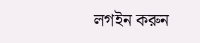লগইন করুন